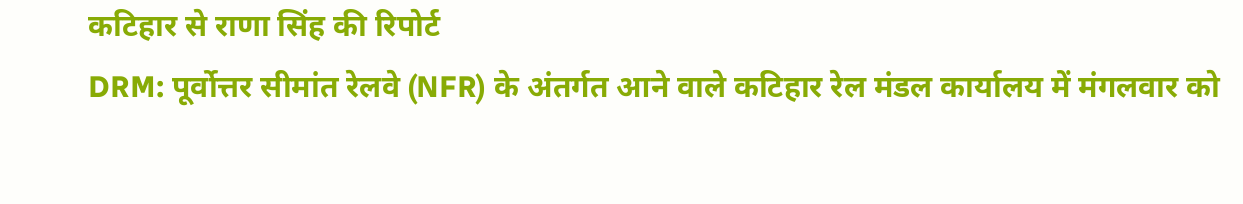कटिहार से राणा सिंह की रिपोर्ट
DRM: पूर्वोत्तर सीमांत रेलवे (NFR) के अंतर्गत आने वाले कटिहार रेल मंडल कार्यालय में मंगलवार को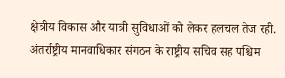क्षेत्रीय विकास और यात्री सुविधाओं को लेकर हलचल तेज रही. अंतर्राष्ट्रीय मानवाधिकार संगठन के राष्ट्रीय सचिव सह पश्चिम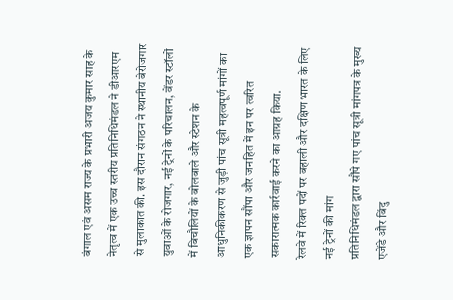बंगाल एवं असम राज्य के प्रभारी अजय कुमार साह के नेतृत्व में एक उच्च स्तरीय प्रतिनिधिमंडल ने डीआरएम से मुलाकात की. इस दौरान संगठन ने स्थानीय बेरोजगार युवाओं के रोजगार, नई ट्रेनों के परिचालन, वेंडर स्टॉलों में बिचौलियों के बोलबाले और स्टेशन के आधुनिकीकरण से जुड़ी पांच सूत्री महत्वपूर्ण मांगों का एक ज्ञापन सौंपा और जनहित में इन पर त्वरित सकारात्मक कार्रवाई करने का आग्रह किया.
रेलवे में रिक्त पदों पर बहाली और दक्षिण भारत के लिए नई ट्रेनों की मांग
प्रतिनिधिमंडल द्वारा सौंपे गए पांच सूत्री मांगपत्र के मुख्य एजेंडे और बिंदु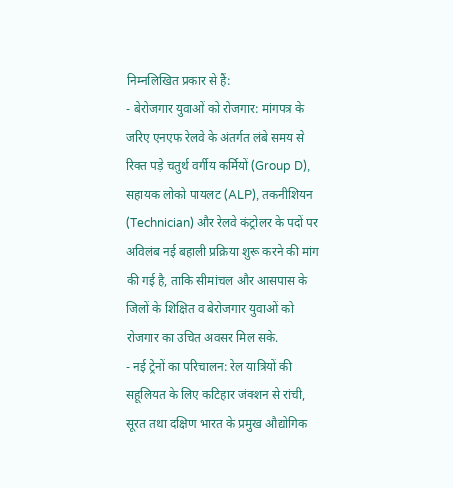निम्नलिखित प्रकार से हैं:
- बेरोजगार युवाओं को रोजगार: मांगपत्र के जरिए एनएफ रेलवे के अंतर्गत लंबे समय से रिक्त पड़े चतुर्थ वर्गीय कर्मियों (Group D), सहायक लोको पायलट (ALP), तकनीशियन (Technician) और रेलवे कंट्रोलर के पदों पर अविलंब नई बहाली प्रक्रिया शुरू करने की मांग की गई है, ताकि सीमांचल और आसपास के जिलों के शिक्षित व बेरोजगार युवाओं को रोजगार का उचित अवसर मिल सके.
- नई ट्रेनों का परिचालन: रेल यात्रियों की सहूलियत के लिए कटिहार जंक्शन से रांची, सूरत तथा दक्षिण भारत के प्रमुख औद्योगिक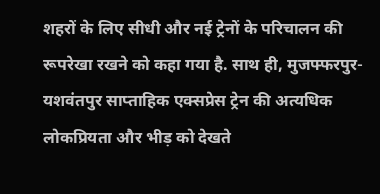शहरों के लिए सीधी और नई ट्रेनों के परिचालन की रूपरेखा रखने को कहा गया है. साथ ही, मुजफ्फरपुर-यशवंतपुर साप्ताहिक एक्सप्रेस ट्रेन की अत्यधिक लोकप्रियता और भीड़ को देखते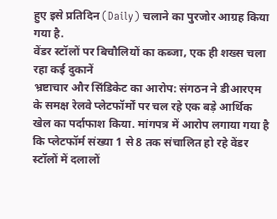हुए इसे प्रतिदिन (Daily) चलाने का पुरजोर आग्रह किया गया है.
वेंडर स्टॉलों पर बिचौलियों का कब्जा, एक ही शख्स चला रहा कई दुकानें
भ्रष्टाचार और सिंडिकेट का आरोप: संगठन ने डीआरएम के समक्ष रेलवे प्लेटफॉर्मों पर चल रहे एक बड़े आर्थिक खेल का पर्दाफाश किया. मांगपत्र में आरोप लगाया गया है कि प्लेटफॉर्म संख्या 1 से 8 तक संचालित हो रहे वेंडर स्टॉलों में दलालों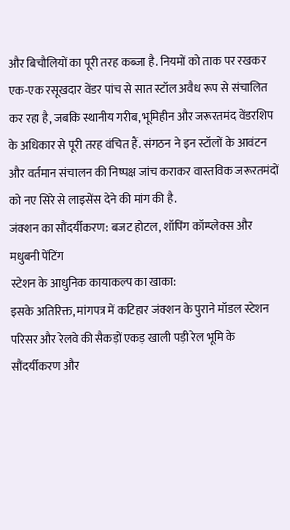और बिचौलियों का पूरी तरह कब्जा है. नियमों को ताक पर रखकर एक-एक रसूखदार वेंडर पांच से सात स्टॉल अवैध रूप से संचालित कर रहा है, जबकि स्थानीय गरीब, भूमिहीन और जरूरतमंद वेंडरशिप के अधिकार से पूरी तरह वंचित हैं. संगठन ने इन स्टॉलों के आवंटन और वर्तमान संचालन की निष्पक्ष जांच कराकर वास्तविक जरूरतमंदों को नए सिरे से लाइसेंस देने की मांग की है.
जंक्शन का सौंदर्यीकरण: बजट होटल, शॉपिंग कॉम्प्लेक्स और मधुबनी पेंटिंग
स्टेशन के आधुनिक कायाकल्प का खाका:
इसके अतिरिक्त, मांगपत्र में कटिहार जंक्शन के पुराने मॉडल स्टेशन परिसर और रेलवे की सैकड़ों एकड़ खाली पड़ी रेल भूमि के सौंदर्यीकरण और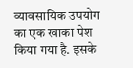व्यावसायिक उपयोग का एक खाका पेश किया गया है. इसके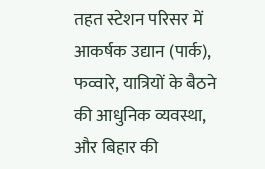तहत स्टेशन परिसर में आकर्षक उद्यान (पार्क), फव्वारे, यात्रियों के बैठने की आधुनिक व्यवस्था, और बिहार की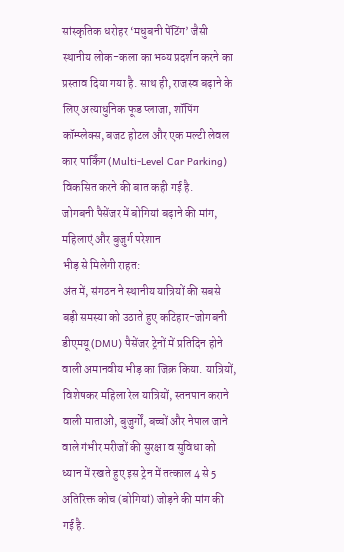सांस्कृतिक धरोहर ‘मधुबनी पेंटिंग’ जैसी स्थानीय लोक-कला का भव्य प्रदर्शन करने का प्रस्ताव दिया गया है. साथ ही, राजस्व बढ़ाने के लिए अत्याधुनिक फूड प्लाजा, शॉपिंग कॉम्प्लेक्स, बजट होटल और एक मल्टी लेवल कार पार्किंग (Multi-Level Car Parking) विकसित करने की बात कही गई है.
जोगबनी पैसेंजर में बोगियां बढ़ाने की मांग, महिलाएं और बुजुर्ग परेशान
भीड़ से मिलेगी राहत:
अंत में, संगठन ने स्थानीय यात्रियों की सबसे बड़ी समस्या को उठाते हुए कटिहार-जोगबनी डीएमयू (DMU) पैसेंजर ट्रेनों में प्रतिदिन होने वाली अमानवीय भीड़ का जिक्र किया. यात्रियों, विशेषकर महिला रेल यात्रियों, स्तनपान कराने वाली माताओं, बुजुर्गों, बच्चों और नेपाल जाने वाले गंभीर मरीजों की सुरक्षा व सुविधा को ध्यान में रखते हुए इस ट्रेन में तत्काल 4 से 5 अतिरिक्त कोच (बोगियां) जोड़ने की मांग की गई है.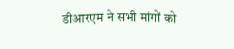डीआरएम ने सभी मांगों को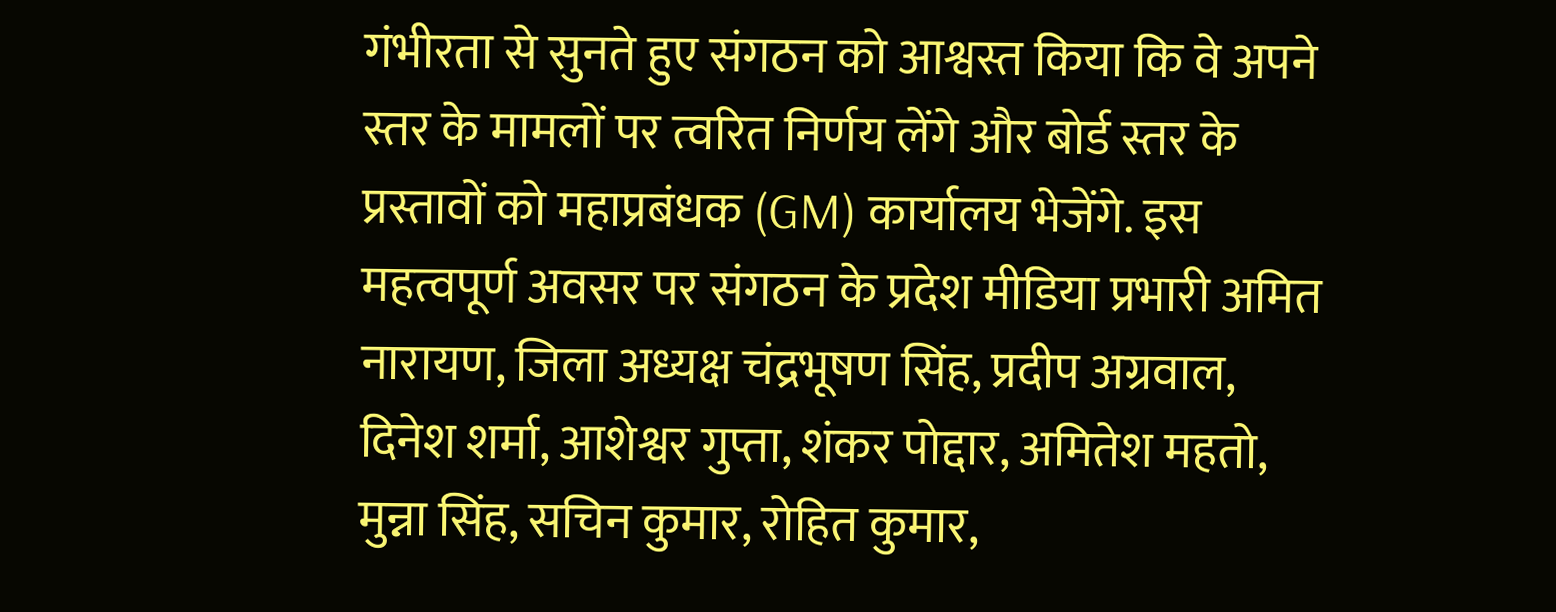गंभीरता से सुनते हुए संगठन को आश्वस्त किया कि वे अपने स्तर के मामलों पर त्वरित निर्णय लेंगे और बोर्ड स्तर के प्रस्तावों को महाप्रबंधक (GM) कार्यालय भेजेंगे. इस महत्वपूर्ण अवसर पर संगठन के प्रदेश मीडिया प्रभारी अमित नारायण, जिला अध्यक्ष चंद्रभूषण सिंह, प्रदीप अग्रवाल, दिनेश शर्मा, आशेश्वर गुप्ता, शंकर पोद्दार, अमितेश महतो, मुन्ना सिंह, सचिन कुमार, रोहित कुमार,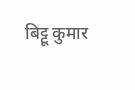बिट्टू कुमार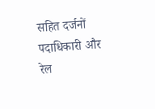सहित दर्जनों पदाधिकारी और रेल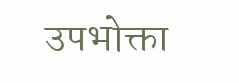उपभोक्ता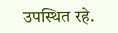उपस्थित रहे.